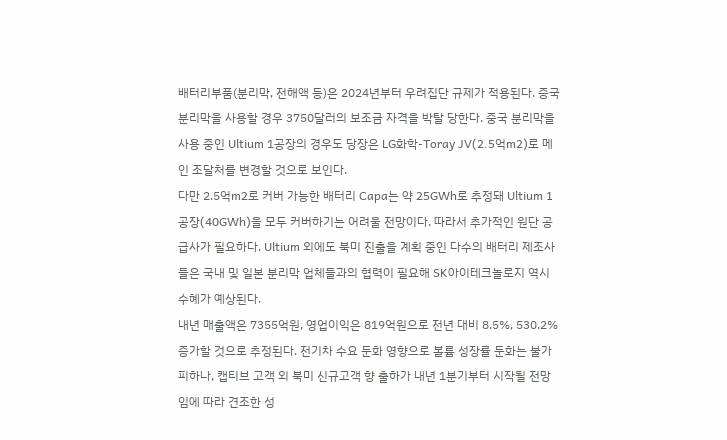배터리부품(분리막, 전해액 등)은 2024년부터 우려집단 규제가 적용된다. 증국 분리막을 사용할 경우 3750달러의 보조금 자격을 박탈 당한다. 중국 분리막을 사용 중인 Ultium 1공장의 경우도 당장은 LG화학-Toray JV(2.5억m2)로 메인 조달처를 변경할 것으로 보인다.
다만 2.5억m2로 커버 가능한 배터리 Capa는 약 25GWh로 추정돼 Ultium 1공장(40GWh)을 모두 커버하기는 어려울 전망이다. 따라서 추가적인 원단 공급사가 필요하다. Ultium 외에도 북미 진출을 계획 중인 다수의 배터리 제조사들은 국내 및 일본 분리막 업체들과의 협력이 필요해 SK아이테크놀로지 역시 수혜가 예상된다.
내년 매출액은 7355억원, 영업이익은 819억원으로 전년 대비 8.5%, 530.2% 증가할 것으로 추정된다. 전기차 수요 둔화 영향으로 볼륨 성장률 둔화는 불가피하나, 캡티브 고객 외 북미 신규고객 향 출하가 내년 1분기부터 시작될 전망임에 따라 견조한 성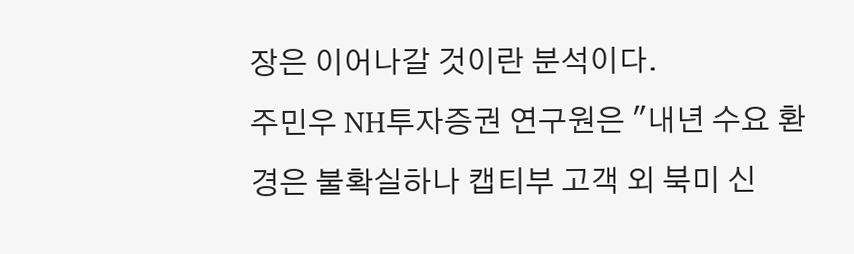장은 이어나갈 것이란 분석이다.
주민우 NH투자증권 연구원은 "내년 수요 환경은 불확실하나 캡티부 고객 외 북미 신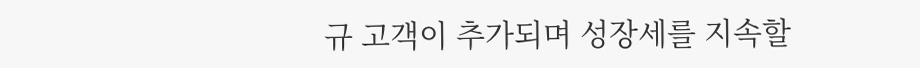규 고객이 추가되며 성장세를 지속할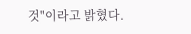것"이라고 밝혔다.